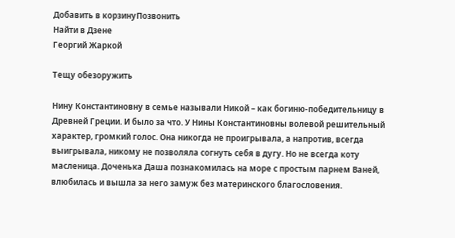Добавить в корзинуПозвонить
Найти в Дзене
Георгий Жаркой

Тещу обезоружить

Нину Константиновну в семье называли Никой – как богиню-победительницу в Древней Греции. И было за что. У Нины Константиновны волевой решительный характер, громкий голос. Она никогда не проигрывала, а напротив, всегда выигрывала, никому не позволяла согнуть себя в дугу. Но не всегда коту масленица. Доченька Даша познакомилась на море с простым парнем Ваней, влюбилась и вышла за него замуж без материнского благословения.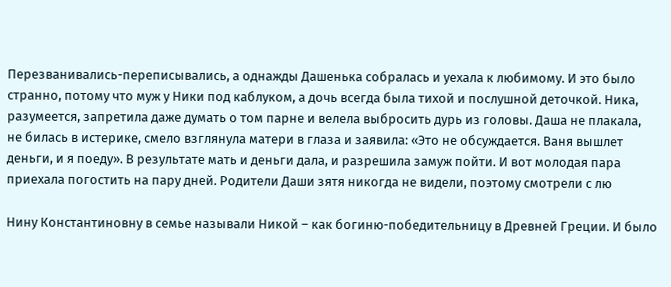Перезванивались-переписывались, а однажды Дашенька собралась и уехала к любимому. И это было странно, потому что муж у Ники под каблуком, а дочь всегда была тихой и послушной деточкой. Ника, разумеется, запретила даже думать о том парне и велела выбросить дурь из головы. Даша не плакала, не билась в истерике, смело взглянула матери в глаза и заявила: «Это не обсуждается. Ваня вышлет деньги, и я поеду». В результате мать и деньги дала, и разрешила замуж пойти. И вот молодая пара приехала погостить на пару дней. Родители Даши зятя никогда не видели, поэтому смотрели с лю

Нину Константиновну в семье называли Никой – как богиню-победительницу в Древней Греции. И было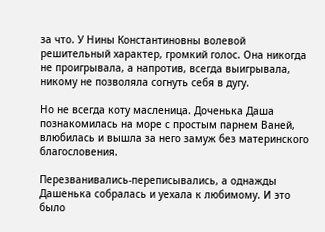за что. У Нины Константиновны волевой решительный характер, громкий голос. Она никогда не проигрывала, а напротив, всегда выигрывала, никому не позволяла согнуть себя в дугу.

Но не всегда коту масленица. Доченька Даша познакомилась на море с простым парнем Ваней, влюбилась и вышла за него замуж без материнского благословения.

Перезванивались-переписывались, а однажды Дашенька собралась и уехала к любимому. И это было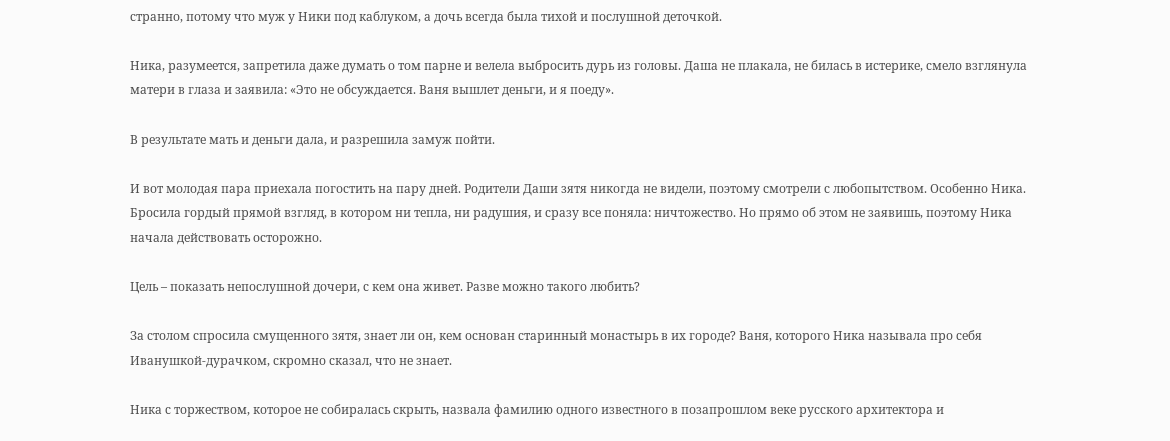странно, потому что муж у Ники под каблуком, а дочь всегда была тихой и послушной деточкой.

Ника, разумеется, запретила даже думать о том парне и велела выбросить дурь из головы. Даша не плакала, не билась в истерике, смело взглянула матери в глаза и заявила: «Это не обсуждается. Ваня вышлет деньги, и я поеду».

В результате мать и деньги дала, и разрешила замуж пойти.

И вот молодая пара приехала погостить на пару дней. Родители Даши зятя никогда не видели, поэтому смотрели с любопытством. Особенно Ника. Бросила гордый прямой взгляд, в котором ни тепла, ни радушия, и сразу все поняла: ничтожество. Но прямо об этом не заявишь, поэтому Ника начала действовать осторожно.

Цель – показать непослушной дочери, с кем она живет. Разве можно такого любить?

За столом спросила смущенного зятя, знает ли он, кем основан старинный монастырь в их городе? Ваня, которого Ника называла про себя Иванушкой-дурачком, скромно сказал, что не знает.

Ника с торжеством, которое не собиралась скрыть, назвала фамилию одного известного в позапрошлом веке русского архитектора и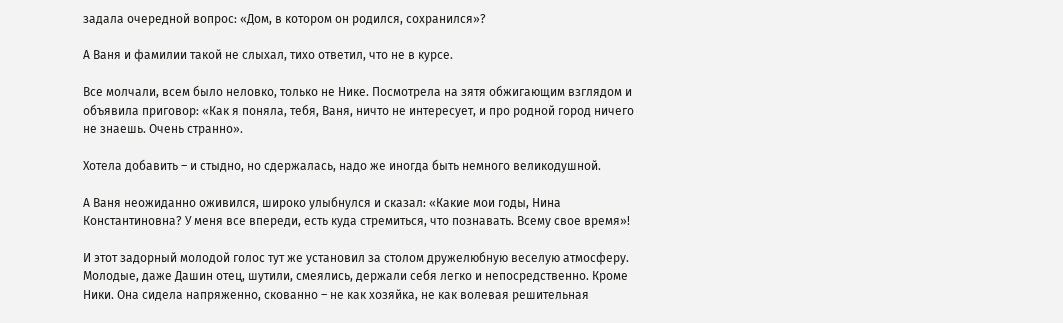задала очередной вопрос: «Дом, в котором он родился, сохранился»?

А Ваня и фамилии такой не слыхал, тихо ответил, что не в курсе.

Все молчали, всем было неловко, только не Нике. Посмотрела на зятя обжигающим взглядом и объявила приговор: «Как я поняла, тебя, Ваня, ничто не интересует, и про родной город ничего не знаешь. Очень странно».

Хотела добавить – и стыдно, но сдержалась, надо же иногда быть немного великодушной.

А Ваня неожиданно оживился, широко улыбнулся и сказал: «Какие мои годы, Нина Константиновна? У меня все впереди, есть куда стремиться, что познавать. Всему свое время»!

И этот задорный молодой голос тут же установил за столом дружелюбную веселую атмосферу. Молодые, даже Дашин отец, шутили, смеялись, держали себя легко и непосредственно. Кроме Ники. Она сидела напряженно, скованно – не как хозяйка, не как волевая решительная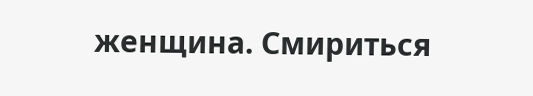женщина. Смириться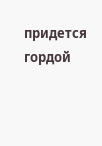придется гордой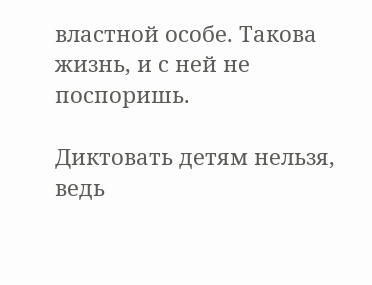властной особе. Такова жизнь, и с ней не поспоришь.

Диктовать детям нельзя, ведь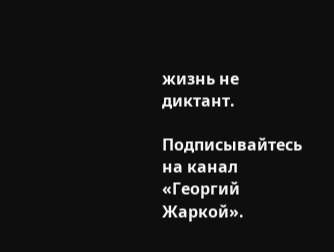жизнь не диктант.

Подписывайтесь на канал «Георгий Жаркой».